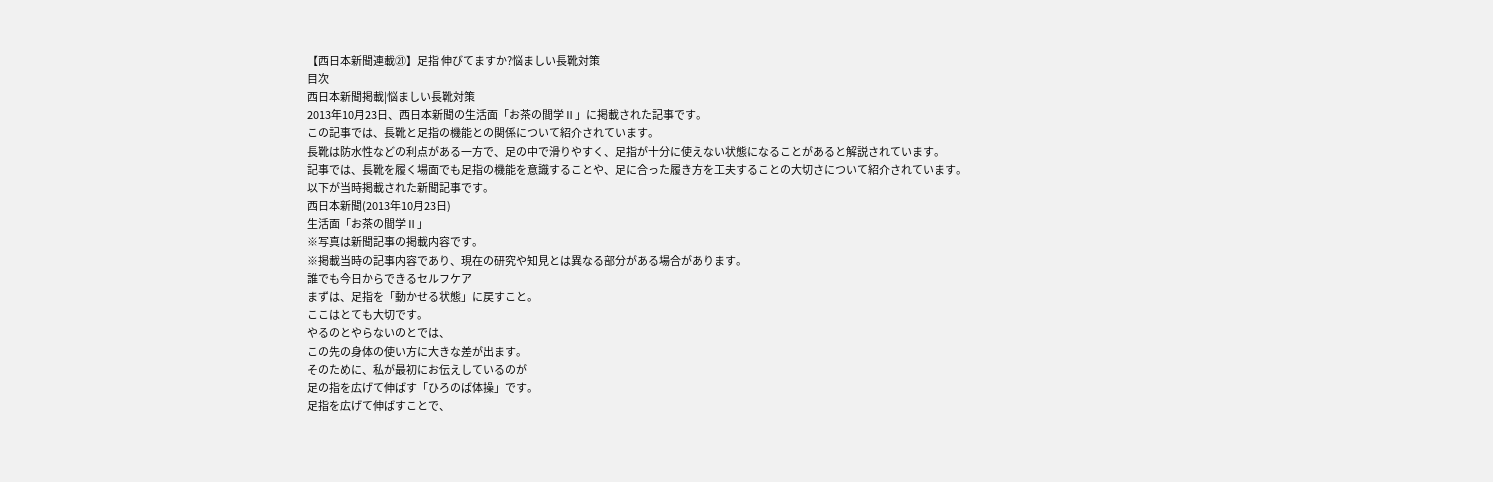【西日本新聞連載㉑】足指 伸びてますか?悩ましい長靴対策
目次
西日本新聞掲載|悩ましい長靴対策
2013年10月23日、西日本新聞の生活面「お茶の間学Ⅱ」に掲載された記事です。
この記事では、長靴と足指の機能との関係について紹介されています。
長靴は防水性などの利点がある一方で、足の中で滑りやすく、足指が十分に使えない状態になることがあると解説されています。
記事では、長靴を履く場面でも足指の機能を意識することや、足に合った履き方を工夫することの大切さについて紹介されています。
以下が当時掲載された新聞記事です。
西日本新聞(2013年10月23日)
生活面「お茶の間学Ⅱ」
※写真は新聞記事の掲載内容です。
※掲載当時の記事内容であり、現在の研究や知見とは異なる部分がある場合があります。
誰でも今日からできるセルフケア
まずは、足指を「動かせる状態」に戻すこと。
ここはとても大切です。
やるのとやらないのとでは、
この先の身体の使い方に大きな差が出ます。
そのために、私が最初にお伝えしているのが
足の指を広げて伸ばす「ひろのば体操」です。
足指を広げて伸ばすことで、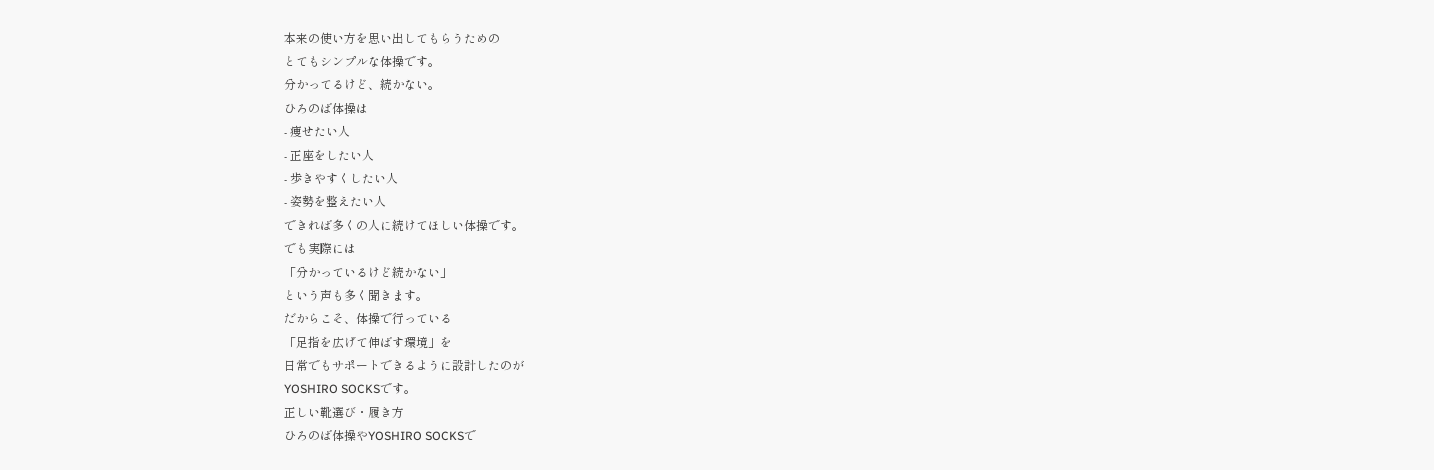本来の使い方を思い出してもらうための
とてもシンプルな体操です。
分かってるけど、続かない。
ひろのば体操は
- 痩せたい人
- 正座をしたい人
- 歩きやすくしたい人
- 姿勢を整えたい人
できれば多くの人に続けてほしい体操です。
でも実際には
「分かっているけど続かない」
という声も多く聞きます。
だからこそ、体操で行っている
「足指を広げて伸ばす環境」を
日常でもサポートできるように設計したのが
YOSHIRO SOCKSです。
正しい靴選び・履き方
ひろのば体操やYOSHIRO SOCKSで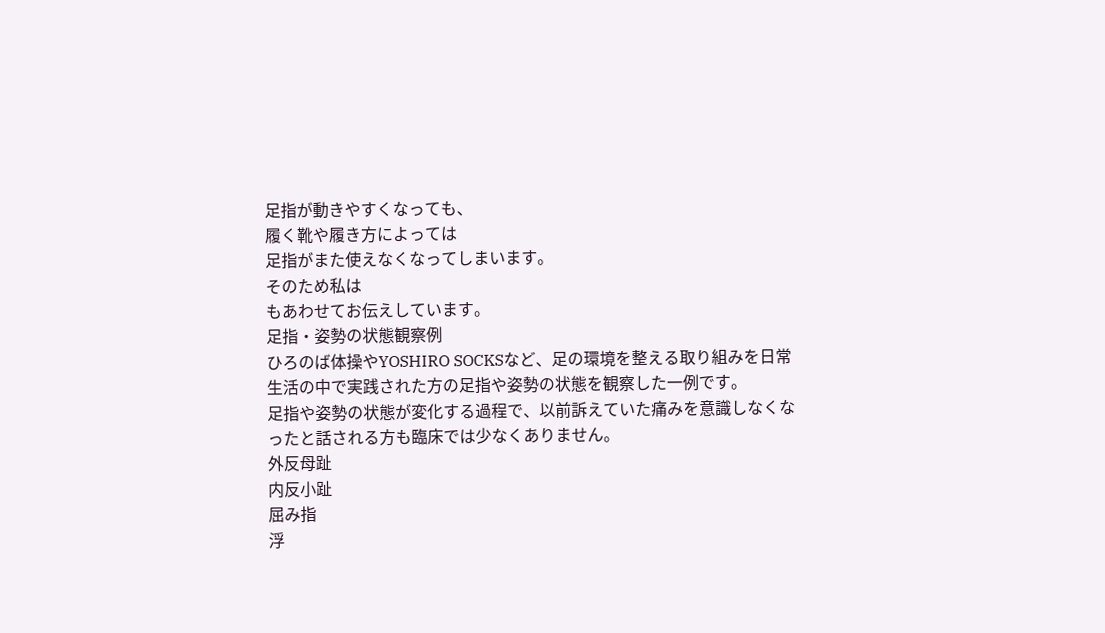足指が動きやすくなっても、
履く靴や履き方によっては
足指がまた使えなくなってしまいます。
そのため私は
もあわせてお伝えしています。
足指・姿勢の状態観察例
ひろのば体操やYOSHIRO SOCKSなど、足の環境を整える取り組みを日常生活の中で実践された方の足指や姿勢の状態を観察した一例です。
足指や姿勢の状態が変化する過程で、以前訴えていた痛みを意識しなくなったと話される方も臨床では少なくありません。
外反母趾
内反小趾
屈み指
浮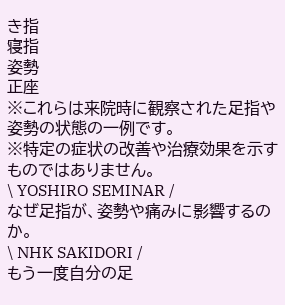き指
寝指
姿勢
正座
※これらは来院時に観察された足指や姿勢の状態の一例です。
※特定の症状の改善や治療効果を示すものではありません。
\ YOSHIRO SEMINAR /
なぜ足指が、姿勢や痛みに影響するのか。
\ NHK SAKIDORI /
もう一度自分の足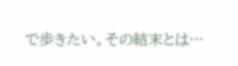で歩きたい。その結末とは…